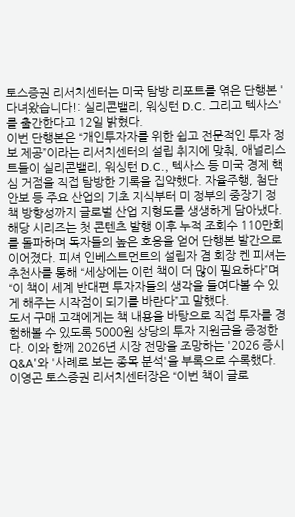토스증권 리서치센터는 미국 탐방 리포트를 엮은 단행본 '다녀왔습니다!: 실리콘밸리, 워싱턴 D.C. 그리고 텍사스'를 출간한다고 12일 밝혔다.
이번 단행본은 “개인투자자를 위한 쉽고 전문적인 투자 정보 제공”이라는 리서치센터의 설립 취지에 맞춰, 애널리스트들이 실리콘밸리, 워싱턴 D.C., 텍사스 등 미국 경제 핵심 거점을 직접 탐방한 기록을 집약했다. 자율주행, 첨단안보 등 주요 산업의 기초 지식부터 미 정부의 중장기 정책 방향성까지 글로벌 산업 지형도를 생생하게 담아냈다.
해당 시리즈는 첫 콘텐츠 발행 이후 누적 조회수 110만회를 돌파하며 독자들의 높은 호응을 얻어 단행본 발간으로 이어졌다. 피셔 인베스트먼트의 설립자 겸 회장 켄 피셔는 추천사를 통해 “세상에는 이런 책이 더 많이 필요하다”며 “이 책이 세계 반대편 투자자들의 생각을 들여다볼 수 있게 해주는 시작점이 되기를 바란다”고 말했다.
도서 구매 고객에게는 책 내용을 바탕으로 직접 투자를 경험해볼 수 있도록 5000원 상당의 투자 지원금을 증정한다. 이와 함께 2026년 시장 전망을 조망하는 '2026 증시 Q&A'와 '사례로 보는 종목 분석'을 부록으로 수록했다.
이영곤 토스증권 리서치센터장은 “이번 책이 글로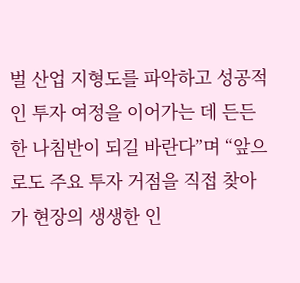벌 산업 지형도를 파악하고 성공적인 투자 여정을 이어가는 데 든든한 나침반이 되길 바란다”며 “앞으로도 주요 투자 거점을 직접 찾아가 현장의 생생한 인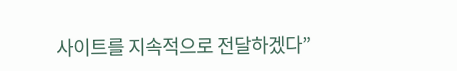사이트를 지속적으로 전달하겠다”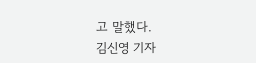고 말했다.
김신영 기자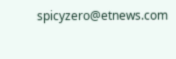spicyzero@etnews.com